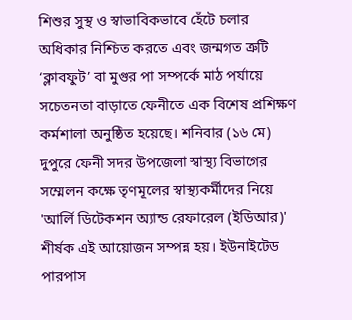শিশুর সুস্থ ও স্বাভাবিকভাবে হেঁটে চলার অধিকার নিশ্চিত করতে এবং জন্মগত ত্রুটি ‘ক্লাবফুট’ বা মুগুর পা সম্পর্কে মাঠ পর্যায়ে সচেতনতা বাড়াতে ফেনীতে এক বিশেষ প্রশিক্ষণ কর্মশালা অনুষ্ঠিত হয়েছে। শনিবার (১৬ মে) দুপুরে ফেনী সদর উপজেলা স্বাস্থ্য বিভাগের সম্মেলন কক্ষে তৃণমূলের স্বাস্থ্যকর্মীদের নিয়ে 'আর্লি ডিটেকশন অ্যান্ড রেফারেল (ইডিআর)' শীর্ষক এই আয়োজন সম্পন্ন হয়। ইউনাইটেড পারপাস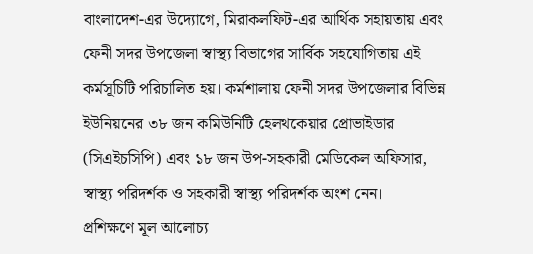বাংলাদেশ-এর উদ্যোগে, মিরাকলফিট-এর আর্থিক সহায়তায় এবং ফেনী সদর উপজেলা স্বাস্থ্য বিভাগের সার্বিক সহযোগিতায় এই কর্মসূচিটি পরিচালিত হয়। কর্মশালায় ফেনী সদর উপজেলার বিভিন্ন ইউনিয়নের ৩৮ জন কমিউনিটি হেলথকেয়ার প্রোভাইডার (সিএইচসিপি) এবং ১৮ জন উপ-সহকারী মেডিকেল অফিসার, স্বাস্থ্য পরিদর্শক ও সহকারী স্বাস্থ্য পরিদর্শক অংশ নেন।
প্রশিক্ষণে মূল আলোচ্য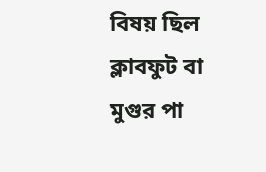বিষয় ছিল ক্লাবফুট বা মুগুর পা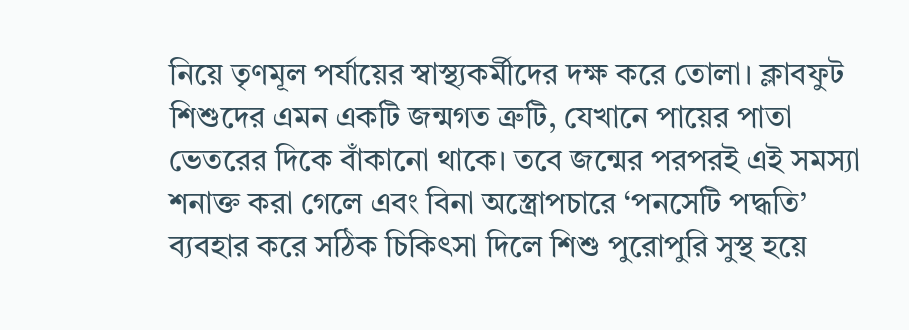নিয়ে তৃণমূল পর্যায়ের স্বাস্থ্যকর্মীদের দক্ষ করে তোলা। ক্লাবফুট শিশুদের এমন একটি জন্মগত ত্রুটি, যেখানে পায়ের পাতা ভেতরের দিকে বাঁকানো থাকে। তবে জন্মের পরপরই এই সমস্যা শনাক্ত করা গেলে এবং বিনা অস্ত্রোপচারে ‘পনসেটি পদ্ধতি’ ব্যবহার করে সঠিক চিকিৎসা দিলে শিশু পুরোপুরি সুস্থ হয়ে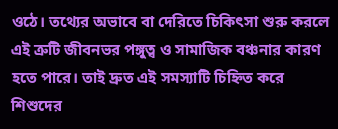ওঠে। তথ্যের অভাবে বা দেরিতে চিকিৎসা শুরু করলে এই ত্রুটি জীবনভর পঙ্গুত্ব ও সামাজিক বঞ্চনার কারণ হতে পারে। তাই দ্রুত এই সমস্যাটি চিহ্নিত করে শিশুদের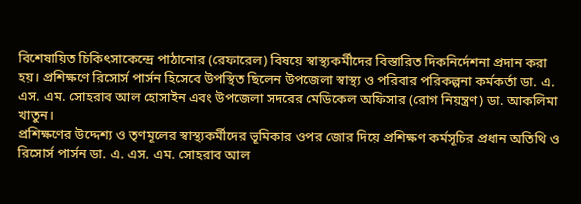বিশেষায়িত চিকিৎসাকেন্দ্রে পাঠানোর (রেফারেল) বিষয়ে স্বাস্থ্যকর্মীদের বিস্তারিত দিকনির্দেশনা প্রদান করা হয়। প্রশিক্ষণে রিসোর্স পার্সন হিসেবে উপস্থিত ছিলেন উপজেলা স্বাস্থ্য ও পরিবার পরিকল্পনা কর্মকর্তা ডা. এ. এস. এম. সোহরাব আল হোসাইন এবং উপজেলা সদরের মেডিকেল অফিসার (রোগ নিয়ন্ত্রণ) ডা. আকলিমা খাতুন।
প্রশিক্ষণের উদ্দেশ্য ও তৃণমূলের স্বাস্থ্যকর্মীদের ভূমিকার ওপর জোর দিয়ে প্রশিক্ষণ কর্মসূচির প্রধান অতিথি ও রিসোর্স পার্সন ডা. এ. এস. এম. সোহরাব আল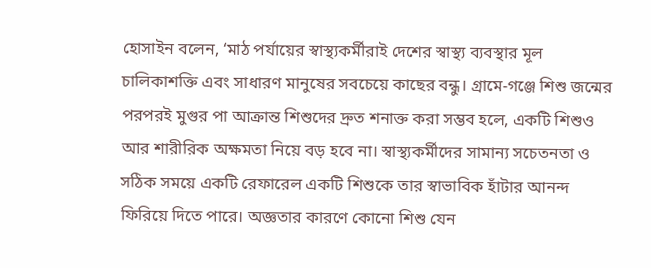হোসাইন বলেন, ‘মাঠ পর্যায়ের স্বাস্থ্যকর্মীরাই দেশের স্বাস্থ্য ব্যবস্থার মূল চালিকাশক্তি এবং সাধারণ মানুষের সবচেয়ে কাছের বন্ধু। গ্রামে-গঞ্জে শিশু জন্মের পরপরই মুগুর পা আক্রান্ত শিশুদের দ্রুত শনাক্ত করা সম্ভব হলে, একটি শিশুও আর শারীরিক অক্ষমতা নিয়ে বড় হবে না। স্বাস্থ্যকর্মীদের সামান্য সচেতনতা ও সঠিক সময়ে একটি রেফারেল একটি শিশুকে তার স্বাভাবিক হাঁটার আনন্দ ফিরিয়ে দিতে পারে। অজ্ঞতার কারণে কোনো শিশু যেন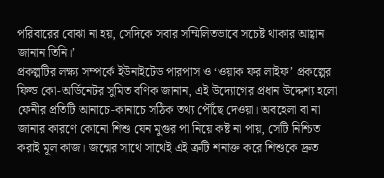পরিবারের বোঝা না হয়, সেদিকে সবার সম্মিলিতভাবে সচেষ্ট থাকার আহ্বান জানান তিনি।’
প্রকল্পটির লক্ষ্য সম্পর্কে ইউনাইটেড পারপাস ও ‘ওয়াক ফর লাইফ’ প্রকল্পের ফিল্ড কো-অর্ডিনেটর সুমিত বণিক জানান, এই উদ্যোগের প্রধান উদ্দেশ্য হলো ফেনীর প্রতিটি আনাচে-কানাচে সঠিক তথ্য পৌঁছে দেওয়া। অবহেলা বা না জানার কারণে কোনো শিশু যেন মুগুর পা নিয়ে কষ্ট না পায়, সেটি নিশ্চিত করাই মূল কাজ। জন্মের সাথে সাথেই এই ত্রুটি শনাক্ত করে শিশুকে দ্রুত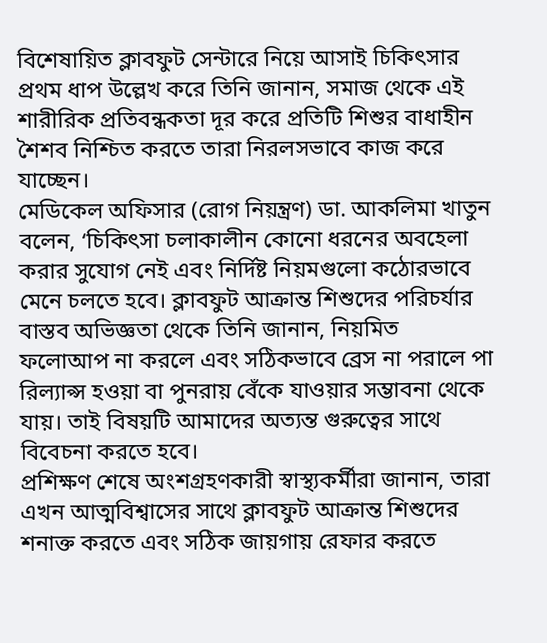বিশেষায়িত ক্লাবফুট সেন্টারে নিয়ে আসাই চিকিৎসার প্রথম ধাপ উল্লেখ করে তিনি জানান, সমাজ থেকে এই শারীরিক প্রতিবন্ধকতা দূর করে প্রতিটি শিশুর বাধাহীন শৈশব নিশ্চিত করতে তারা নিরলসভাবে কাজ করে যাচ্ছেন।
মেডিকেল অফিসার (রোগ নিয়ন্ত্রণ) ডা. আকলিমা খাতুন বলেন, ‘চিকিৎসা চলাকালীন কোনো ধরনের অবহেলা করার সুযোগ নেই এবং নির্দিষ্ট নিয়মগুলো কঠোরভাবে মেনে চলতে হবে। ক্লাবফুট আক্রান্ত শিশুদের পরিচর্যার বাস্তব অভিজ্ঞতা থেকে তিনি জানান, নিয়মিত ফলোআপ না করলে এবং সঠিকভাবে ব্রেস না পরালে পা রিল্যাপ্স হওয়া বা পুনরায় বেঁকে যাওয়ার সম্ভাবনা থেকে যায়। তাই বিষয়টি আমাদের অত্যন্ত গুরুত্বের সাথে বিবেচনা করতে হবে।
প্রশিক্ষণ শেষে অংশগ্রহণকারী স্বাস্থ্যকর্মীরা জানান, তারা এখন আত্মবিশ্বাসের সাথে ক্লাবফুট আক্রান্ত শিশুদের শনাক্ত করতে এবং সঠিক জায়গায় রেফার করতে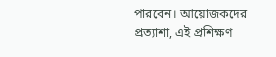পারবেন। আয়োজকদের প্রত্যাশা, এই প্রশিক্ষণ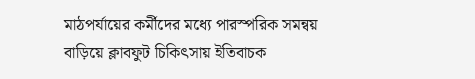মাঠপর্যায়ের কর্মীদের মধ্যে পারস্পরিক সমন্বয় বাড়িয়ে ক্লাবফুট চিকিৎসায় ইতিবাচক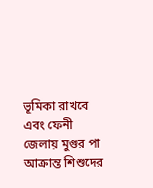ভূমিকা রাখবে এবং ফেনী জেলায় মুগুর পা আক্রান্ত শিশুদের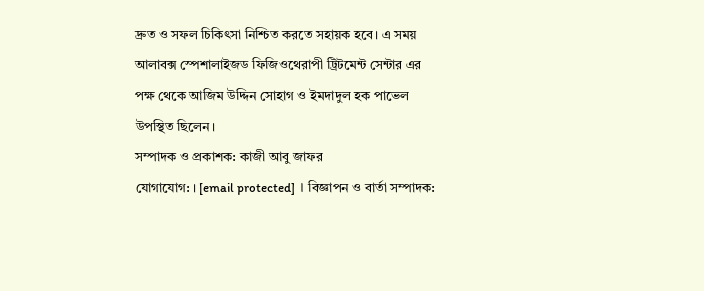দ্রুত ও সফল চিকিৎসা নিশ্চিত করতে সহায়ক হবে। এ সময় আলাবক্স স্পেশালাইজড ফিজিওথেরাপী ট্রিটমেন্ট সেন্টার এর পক্ষ থেকে আজিম উদ্দিন সোহাগ ও ইমদাদুল হক পাভেল উপস্থিত ছিলেন।
সম্পাদক ও প্রকাশক: কাজী আবু জাফর
যোগাযোগ: । [email protected] । বিজ্ঞাপন ও বার্তা সম্পাদক: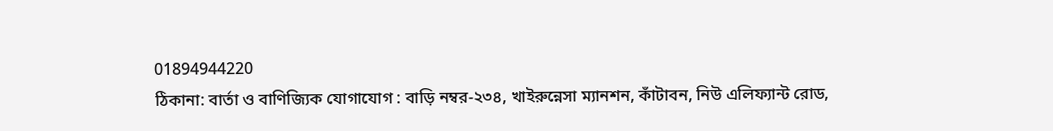01894944220
ঠিকানা: বার্তা ও বাণিজ্যিক যোগাযোগ : বাড়ি নম্বর-২৩৪, খাইরুন্নেসা ম্যানশন, কাঁটাবন, নিউ এলিফ্যান্ট রোড,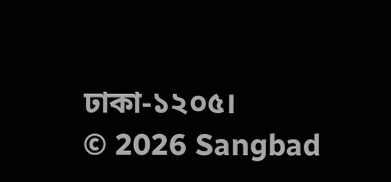ঢাকা-১২০৫।
© 2026 Sangbad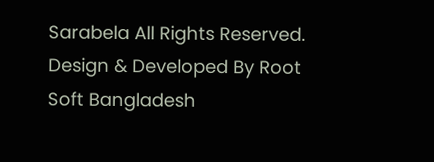Sarabela All Rights Reserved. Design & Developed By Root Soft Bangladesh